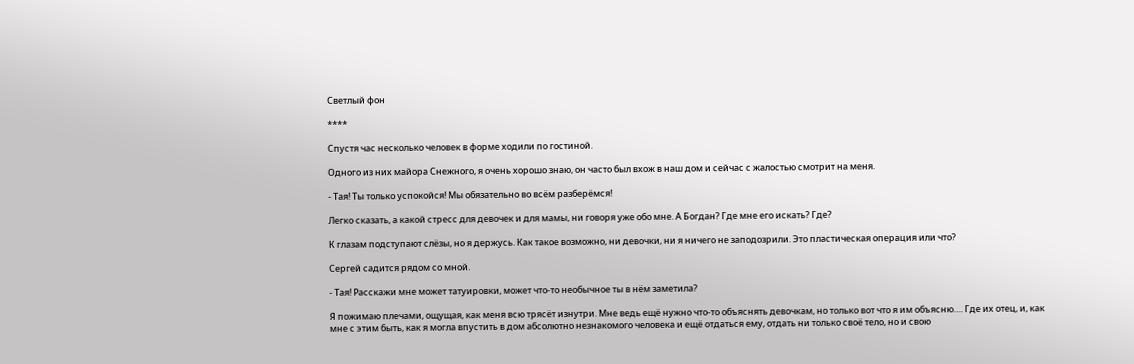Светлый фон

****

Спустя час несколько человек в форме ходили по гостиной.

Одного из них майора Снежного, я очень хорошо знаю, он часто был вхож в наш дом и сейчас с жалостью смотрит на меня.

- Тая! Ты только успокойся! Мы обязательно во всём разберёмся!

Легко сказать, а какой стресс для девочек и для мамы, ни говоря уже обо мне. А Богдан? Где мне его искать? Где?

К глазам подступают слёзы, но я держусь. Как такое возможно, ни девочки, ни я ничего не заподозрили. Это пластическая операция или что?

Сергей садится рядом со мной.

- Тая! Расскажи мне может татуировки, может что-то необычное ты в нём заметила?

Я пожимаю плечами, ощущая, как меня всю трясёт изнутри. Мне ведь ещё нужно что-то объяснять девочкам, но только вот что я им объясню…. Где их отец, и, как мне с этим быть, как я могла впустить в дом абсолютно незнакомого человека и ещё отдаться ему, отдать ни только своё тело, но и свою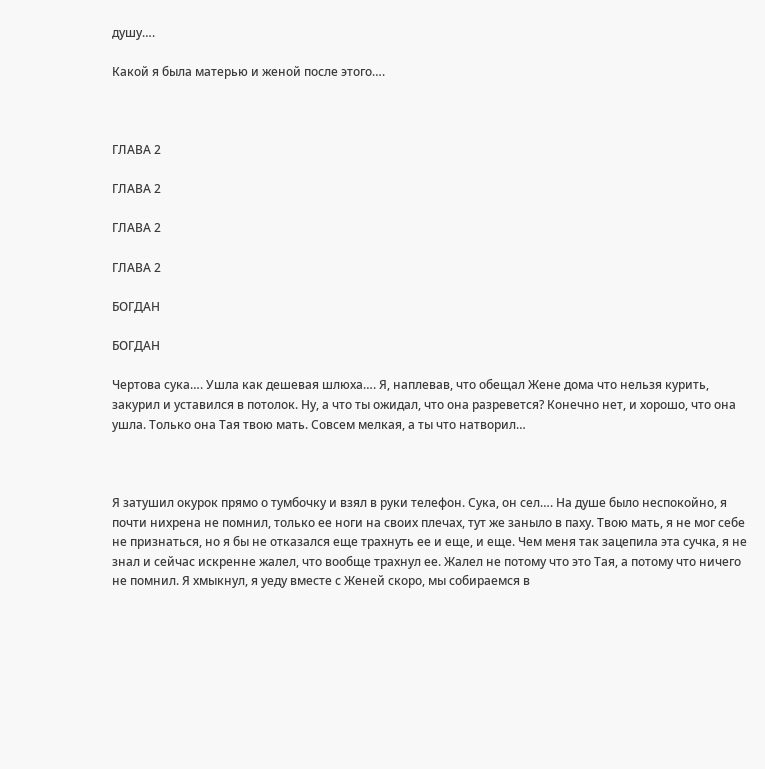душу….

Какой я была матерью и женой после этого….



ГЛАВА 2

ГЛАВА 2

ГЛАВА 2

ГЛАВА 2

БОГДАН

БОГДАН

Чертова сука…. Ушла как дешевая шлюха…. Я, наплевав, что обещал Жене дома что нельзя курить, закурил и уставился в потолок. Ну, а что ты ожидал, что она разревется? Конечно нет, и хорошо, что она ушла. Только она Тая твою мать. Совсем мелкая, а ты что натворил…



Я затушил окурок прямо о тумбочку и взял в руки телефон. Сука, он сел…. На душе было неспокойно, я почти нихрена не помнил, только ее ноги на своих плечах, тут же заныло в паху. Твою мать, я не мог себе не признаться, но я бы не отказался еще трахнуть ее и еще, и еще. Чем меня так зацепила эта сучка, я не знал и сейчас искренне жалел, что вообще трахнул ее. Жалел не потому что это Тая, а потому что ничего не помнил. Я хмыкнул, я уеду вместе с Женей скоро, мы собираемся в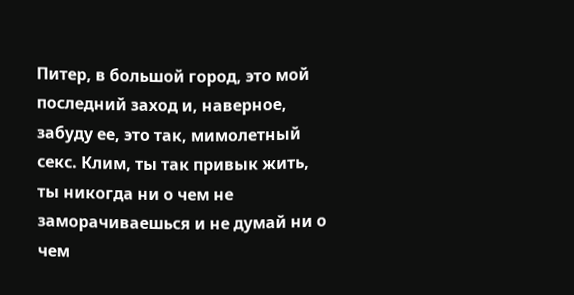Питер, в большой город, это мой последний заход и, наверное, забуду ее, это так, мимолетный секс. Клим, ты так привык жить, ты никогда ни о чем не заморачиваешься и не думай ни о чем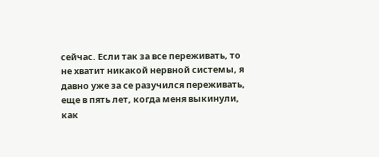сейчас. Если так за все переживать, то не хватит никакой нервной системы, я давно уже за се разучился переживать, еще в пять лет, когда меня выкинули, как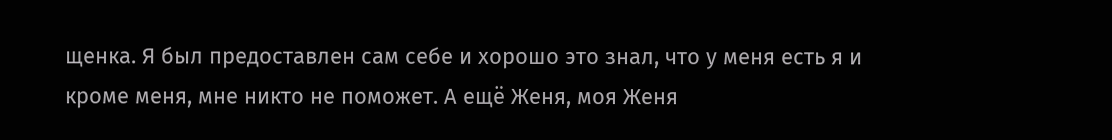щенка. Я был предоставлен сам себе и хорошо это знал, что у меня есть я и кроме меня, мне никто не поможет. А ещё Женя, моя Женя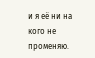и я её ни на кого не променяю.